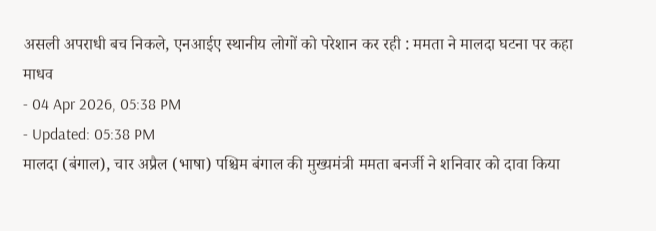असली अपराधी बच निकले, एनआईए स्थानीय लोगों को परेशान कर रही : ममता ने मालदा घटना पर कहा
माधव
- 04 Apr 2026, 05:38 PM
- Updated: 05:38 PM
मालदा (बंगाल), चार अप्रैल (भाषा) पश्चिम बंगाल की मुख्यमंत्री ममता बनर्जी ने शनिवार को दावा किया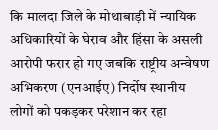कि मालदा जिले के मोथाबाड़ी में न्यायिक अधिकारियों के घेराव और हिंसा के असली आरोपी फरार हो गए जबकि राष्ट्रीय अन्वेषण अभिकरण (एनआईए) निर्दोष स्थानीय लोगों को पकड़कर परेशान कर रहा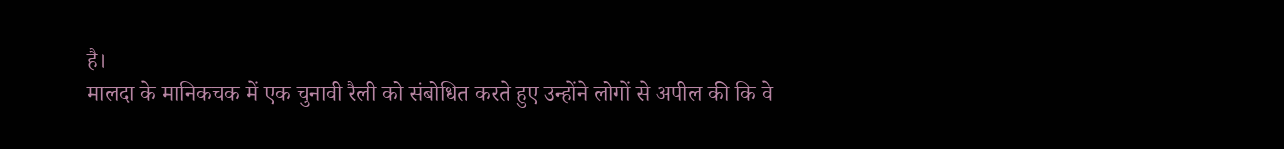है।
मालदा के मानिकचक में एक चुनावी रैली को संबोधित करते हुए उन्होंने लोगों से अपील की कि वे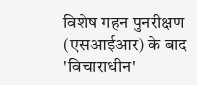विशेष गहन पुनरीक्षण (एसआईआर) के बाद 'विचाराधीन'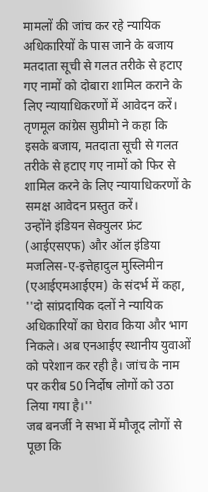मामलों की जांच कर रहे न्यायिक अधिकारियों के पास जाने के बजाय मतदाता सूची से गलत तरीके से हटाए गए नामों को दोबारा शामिल कराने के लिए न्यायाधिकरणों में आवेदन करें।
तृणमूल कांग्रेस सुप्रीमो ने कहा कि इसके बजाय, मतदाता सूची से गलत तरीके से हटाए गए नामों को फिर से शामिल करने के लिए न्यायाधिकरणों के समक्ष आवेदन प्रस्तुत करें।
उन्होंने इंडियन सेक्युलर फ्रंट (आईएसएफ) और ऑल इंडिया मजलिस-ए-इत्तेहादुल मुस्लिमीन (एआईएमआईएम) के संदर्भ में कहा, ''दो सांप्रदायिक दलों ने न्यायिक अधिकारियों का घेराव किया और भाग निकले। अब एनआईए स्थानीय युवाओं को परेशान कर रही है। जांच के नाम पर करीब 50 निर्दोष लोगों को उठा लिया गया है।''
जब बनर्जी ने सभा में मौजूद लोगों से पूछा कि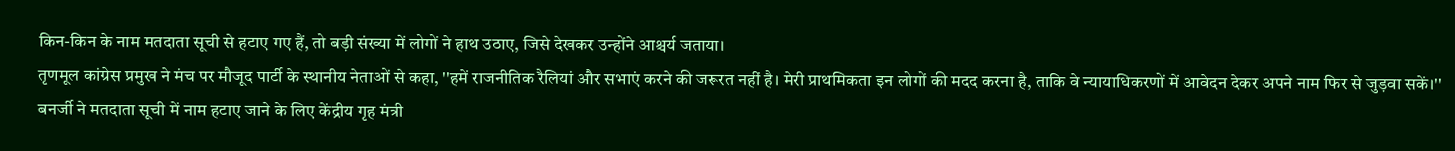किन-किन के नाम मतदाता सूची से हटाए गए हैं, तो बड़ी संख्या में लोगों ने हाथ उठाए, जिसे देखकर उन्होंने आश्चर्य जताया।
तृणमूल कांग्रेस प्रमुख ने मंच पर मौजूद पार्टी के स्थानीय नेताओं से कहा, ''हमें राजनीतिक रैलियां और सभाएं करने की जरूरत नहीं है। मेरी प्राथमिकता इन लोगों की मदद करना है, ताकि वे न्यायाधिकरणों में आवेदन देकर अपने नाम फिर से जुड़वा सकें।''
बनर्जी ने मतदाता सूची में नाम हटाए जाने के लिए केंद्रीय गृह मंत्री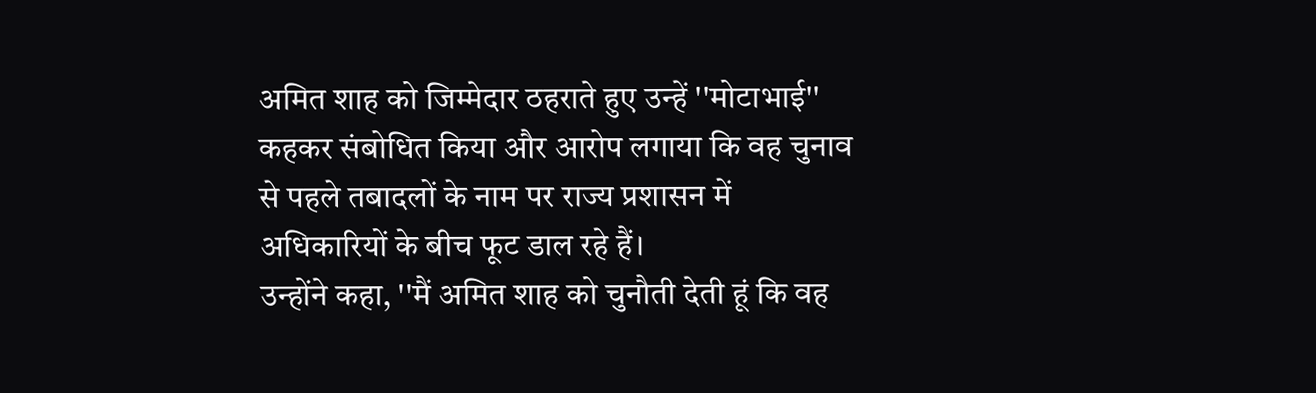अमित शाह को जिम्मेदार ठहराते हुए उन्हें ''मोटाभाई'' कहकर संबोधित किया और आरोप लगाया कि वह चुनाव से पहले तबादलों के नाम पर राज्य प्रशासन में अधिकारियों के बीच फूट डाल रहे हैं।
उन्होंने कहा, ''मैं अमित शाह को चुनौती देती हूं कि वह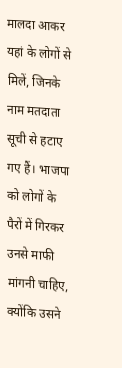मालदा आकर यहां के लोगों से मिलें, जिनके नाम मतदाता सूची से हटाए गए हैं। भाजपा को लोगों के पैरों में गिरकर उनसे माफी मांगनी चाहिए, क्योंकि उसने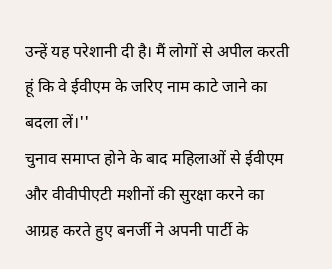उन्हें यह परेशानी दी है। मैं लोगों से अपील करती हूं कि वे ईवीएम के जरिए नाम काटे जाने का बदला लें।''
चुनाव समाप्त होने के बाद महिलाओं से ईवीएम और वीवीपीएटी मशीनों की सुरक्षा करने का आग्रह करते हुए बनर्जी ने अपनी पार्टी के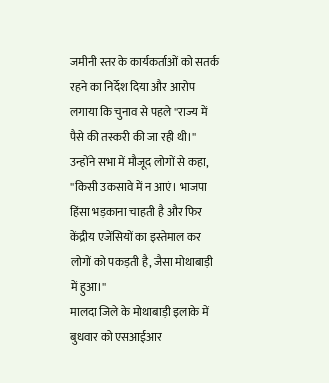जमीनी स्तर के कार्यकर्ताओं को सतर्क रहने का निर्देश दिया और आरोप लगाया कि चुनाव से पहले ''राज्य में पैसे की तस्करी की जा रही थी।''
उन्होंने सभा में मौजूद लोगों से कहा, ''किसी उकसावे में न आएं। भाजपा हिंसा भड़काना चाहती है और फिर केंद्रीय एजेंसियों का इस्तेमाल कर लोगों को पकड़ती है, जैसा मोथाबाड़ी में हुआ।''
मालदा जिले के मोथाबाड़ी इलाके में बुधवार को एसआईआर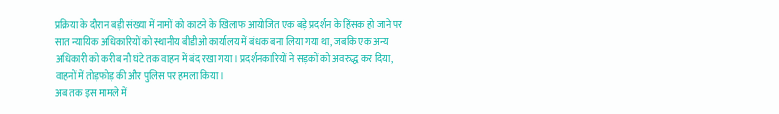प्रक्रिया के दौरान बड़ी संख्या में नामों को काटने के खिलाफ आयोजित एक बड़े प्रदर्शन के हिंसक हो जाने पर सात न्यायिक अधिकारियों को स्थानीय बीडीओ कार्यालय में बंधक बना लिया गया था, जबकि एक अन्य अधिकारी को करीब नौ घंटे तक वाहन में बंद रखा गया। प्रदर्शनकारियों ने सड़कों को अवरुद्ध कर दिया, वाहनों में तोड़फोड़ की और पुलिस पर हमला किया।
अब तक इस मामले में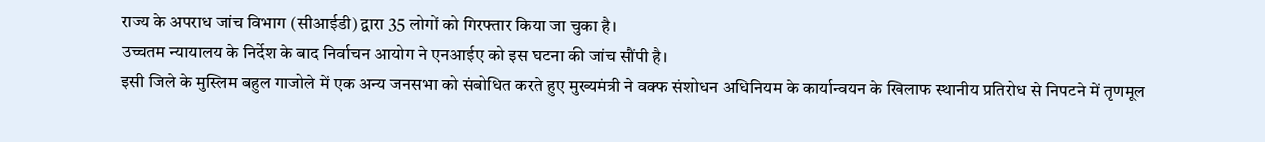राज्य के अपराध जांच विभाग (सीआईडी) द्वारा 35 लोगों को गिरफ्तार किया जा चुका है।
उच्चतम न्यायालय के निर्देश के बाद निर्वाचन आयोग ने एनआईए को इस घटना की जांच सौंपी है।
इसी जिले के मुस्लिम बहुल गाजोले में एक अन्य जनसभा को संबोधित करते हुए मुख्यमंत्री ने वक्फ संशोधन अधिनियम के कार्यान्वयन के खिलाफ स्थानीय प्रतिरोध से निपटने में तृणमूल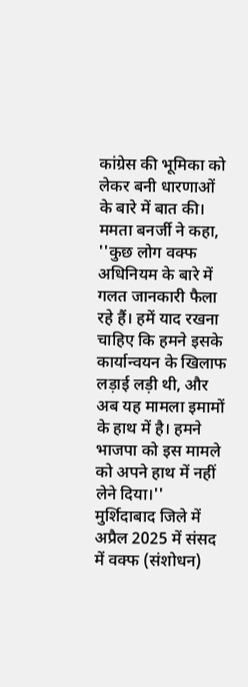कांग्रेस की भूमिका को लेकर बनी धारणाओं के बारे में बात की।
ममता बनर्जी ने कहा, ''कुछ लोग वक्फ अधिनियम के बारे में गलत जानकारी फैला रहे हैं। हमें याद रखना चाहिए कि हमने इसके कार्यान्वयन के खिलाफ लड़ाई लड़ी थी, और अब यह मामला इमामों के हाथ में है। हमने भाजपा को इस मामले को अपने हाथ में नहीं लेने दिया।''
मुर्शिदाबाद जिले में अप्रैल 2025 में संसद में वक्फ (संशोधन)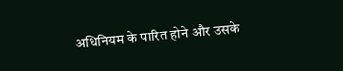अधिनियम के पारित होने और उसके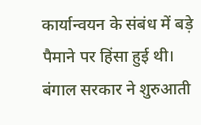कार्यान्वयन के संबंध में बड़े पैमाने पर हिंसा हुई थी।
बंगाल सरकार ने शुरुआती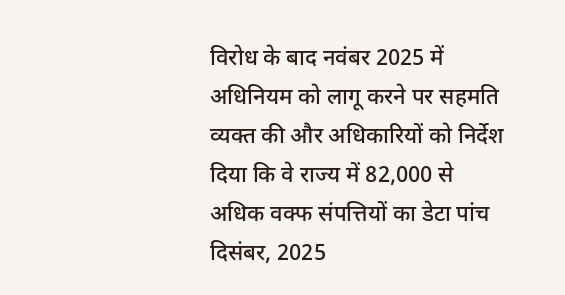विरोध के बाद नवंबर 2025 में अधिनियम को लागू करने पर सहमति व्यक्त की और अधिकारियों को निर्देश दिया कि वे राज्य में 82,000 से अधिक वक्फ संपत्तियों का डेटा पांच दिसंबर, 2025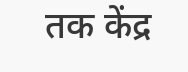तक केंद्र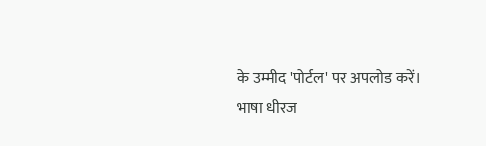के उम्मीद 'पोर्टल' पर अपलोड करें।
भाषा धीरज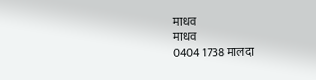माधव
माधव
0404 1738 मालदा